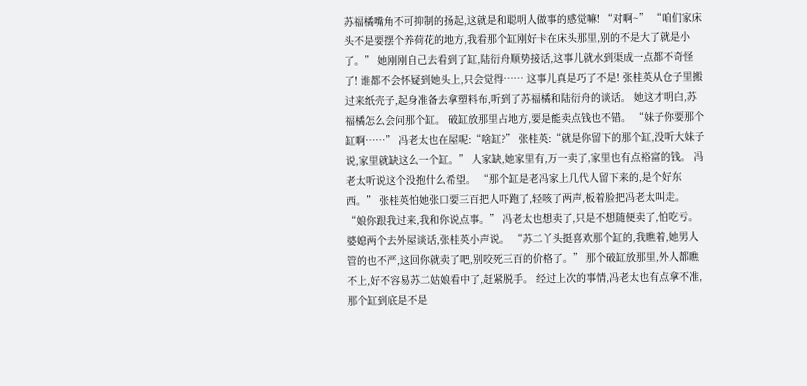苏福橘嘴角不可抑制的扬起,这就是和聪明人做事的感觉嘛! “对啊~” “咱们家床头不是要摆个养荷花的地方,我看那个缸刚好卡在床头那里,别的不是大了就是小了。” 她刚刚自己去看到了缸,陆衍舟顺势接话,这事儿就水到渠成一点都不奇怪了! 谁都不会怀疑到她头上,只会觉得…… 这事儿真是巧了不是! 张桂英从仓子里搬过来纸壳子,起身准备去拿塑料布,听到了苏福橘和陆衍舟的谈话。 她这才明白,苏福橘怎么会问那个缸。 破缸放那里占地方,要是能卖点钱也不错。 “妹子你要那个缸啊……” 冯老太也在屋呢:“啥缸?” 张桂英:“就是你留下的那个缸,没听大妹子说,家里就缺这么一个缸。” 人家缺,她家里有,万一卖了,家里也有点裕富的钱。 冯老太听说这个没抱什么希望。 “那个缸是老冯家上几代人留下来的,是个好东西。” 张桂英怕她张口要三百把人吓跑了,轻咳了两声,板着脸把冯老太叫走。 “娘你跟我过来,我和你说点事。” 冯老太也想卖了,只是不想随便卖了,怕吃亏。 婆媳两个去外屋谈话,张桂英小声说。 “苏二丫头挺喜欢那个缸的,我瞧着,她男人管的也不严,这回你就卖了吧,别咬死三百的价格了。” 那个破缸放那里,外人都瞧不上,好不容易苏二姑娘看中了,赶紧脱手。 经过上次的事情,冯老太也有点拿不准,那个缸到底是不是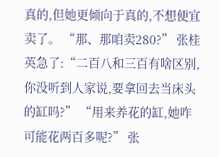真的,但她更倾向于真的,不想便宜卖了。 “那、那咱卖280?” 张桂英急了:“二百八和三百有啥区别,你没听到人家说,要拿回去当床头的缸吗?” “用来养花的缸,她咋可能花两百多呢?” 张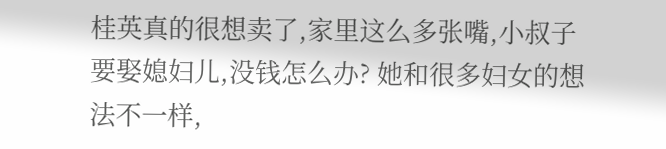桂英真的很想卖了,家里这么多张嘴,小叔子要娶媳妇儿,没钱怎么办? 她和很多妇女的想法不一样,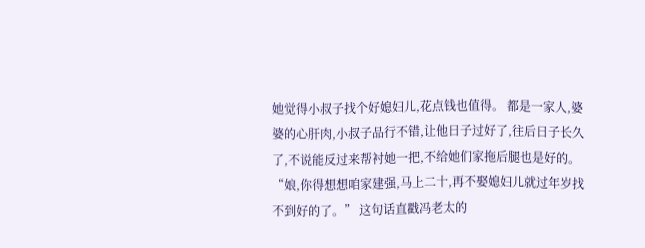她觉得小叔子找个好媳妇儿,花点钱也值得。 都是一家人,婆婆的心肝肉,小叔子品行不错,让他日子过好了,往后日子长久了,不说能反过来帮衬她一把,不给她们家拖后腿也是好的。 “娘,你得想想咱家建强,马上二十,再不娶媳妇儿就过年岁找不到好的了。” 这句话直戳冯老太的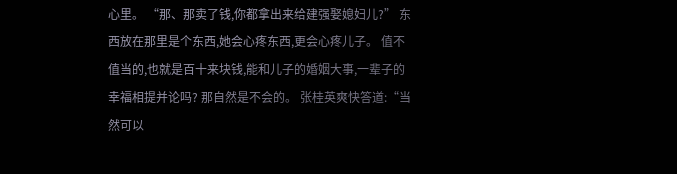心里。 “那、那卖了钱,你都拿出来给建强娶媳妇儿?” 东西放在那里是个东西,她会心疼东西,更会心疼儿子。 值不值当的,也就是百十来块钱,能和儿子的婚姻大事,一辈子的幸福相提并论吗? 那自然是不会的。 张桂英爽快答道:“当然可以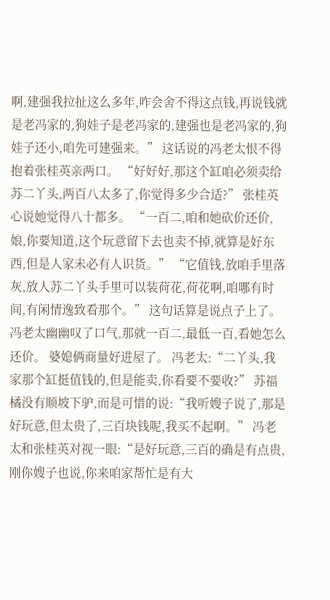啊,建强我拉扯这么多年,咋会舍不得这点钱,再说钱就是老冯家的,狗娃子是老冯家的,建强也是老冯家的,狗娃子还小,咱先可建强来。” 这话说的冯老太恨不得抱着张桂英亲两口。 “好好好,那这个缸咱必须卖给苏二丫头,两百八太多了,你觉得多少合适?” 张桂英心说她觉得八十都多。 “一百二,咱和她砍价还价,娘,你要知道,这个玩意留下去也卖不掉,就算是好东西,但是人家未必有人识货。” “它值钱,放咱手里落灰,放人苏二丫头手里可以装荷花,荷花啊,咱哪有时间,有闲情逸致看那个。” 这句话算是说点子上了。 冯老太幽幽叹了口气,那就一百二,最低一百,看她怎么还价。 婆媳俩商量好进屋了。 冯老太:“二丫头,我家那个缸挺值钱的,但是能卖,你看要不要收?” 苏福橘没有顺坡下驴,而是可惜的说:“我听嫂子说了,那是好玩意,但太贵了,三百块钱呢,我买不起啊。” 冯老太和张桂英对视一眼:“是好玩意,三百的确是有点贵,刚你嫂子也说,你来咱家帮忙是有大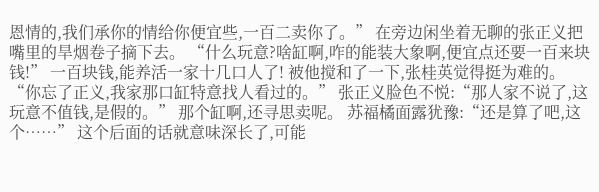恩情的,我们承你的情给你便宜些,一百二卖你了。” 在旁边闲坐着无聊的张正义把嘴里的旱烟卷子摘下去。 “什么玩意?啥缸啊,咋的能装大象啊,便宜点还要一百来块钱!” 一百块钱,能养活一家十几口人了! 被他搅和了一下,张桂英觉得挺为难的。 “你忘了正义,我家那口缸特意找人看过的。” 张正义脸色不悦:“那人家不说了,这玩意不值钱,是假的。” 那个缸啊,还寻思卖呢。 苏福橘面露犹豫:“还是算了吧,这个……” 这个后面的话就意味深长了,可能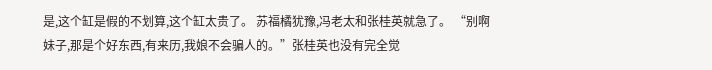是,这个缸是假的不划算,这个缸太贵了。 苏福橘犹豫,冯老太和张桂英就急了。 “别啊妹子,那是个好东西,有来历,我娘不会骗人的。”张桂英也没有完全觉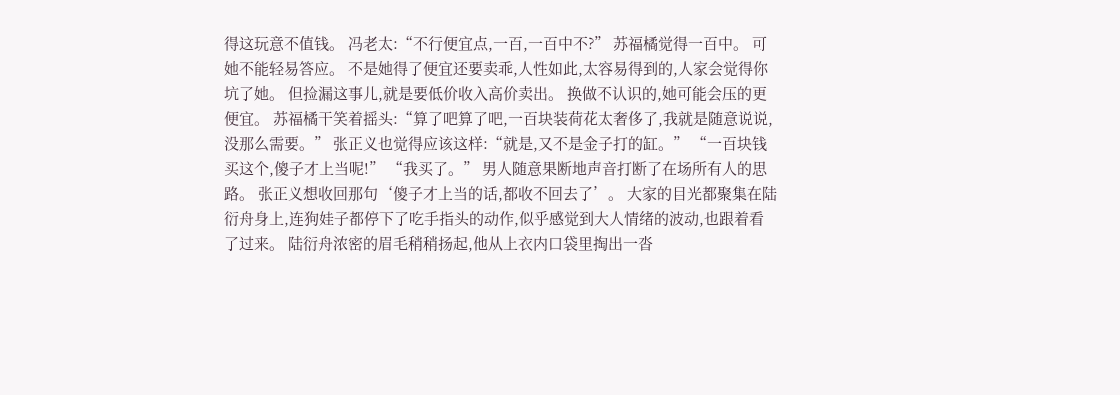得这玩意不值钱。 冯老太:“不行便宜点,一百,一百中不?” 苏福橘觉得一百中。 可她不能轻易答应。 不是她得了便宜还要卖乖,人性如此,太容易得到的,人家会觉得你坑了她。 但捡漏这事儿,就是要低价收入高价卖出。 换做不认识的,她可能会压的更便宜。 苏福橘干笑着摇头:“算了吧算了吧,一百块装荷花太奢侈了,我就是随意说说,没那么需要。” 张正义也觉得应该这样:“就是,又不是金子打的缸。” “一百块钱买这个,傻子才上当呢!” “我买了。” 男人随意果断地声音打断了在场所有人的思路。 张正义想收回那句‘傻子才上当的话,都收不回去了’。 大家的目光都聚集在陆衍舟身上,连狗娃子都停下了吃手指头的动作,似乎感觉到大人情绪的波动,也跟着看了过来。 陆衍舟浓密的眉毛稍稍扬起,他从上衣内口袋里掏出一沓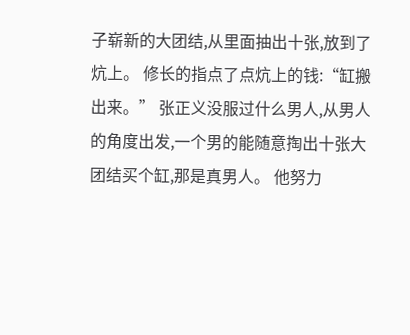子崭新的大团结,从里面抽出十张,放到了炕上。 修长的指点了点炕上的钱:“缸搬出来。” 张正义没服过什么男人,从男人的角度出发,一个男的能随意掏出十张大团结买个缸,那是真男人。 他努力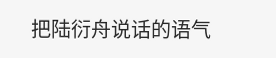把陆衍舟说话的语气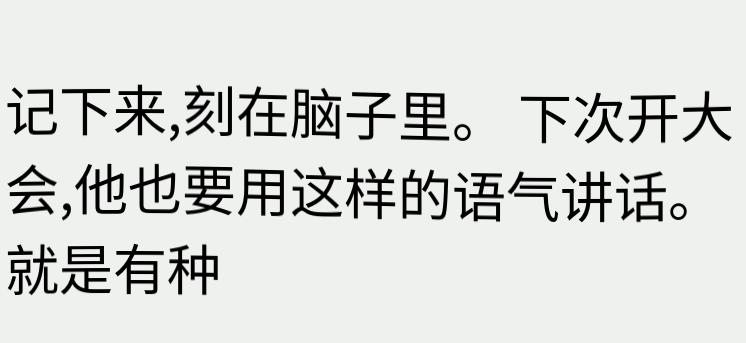记下来,刻在脑子里。 下次开大会,他也要用这样的语气讲话。 就是有种